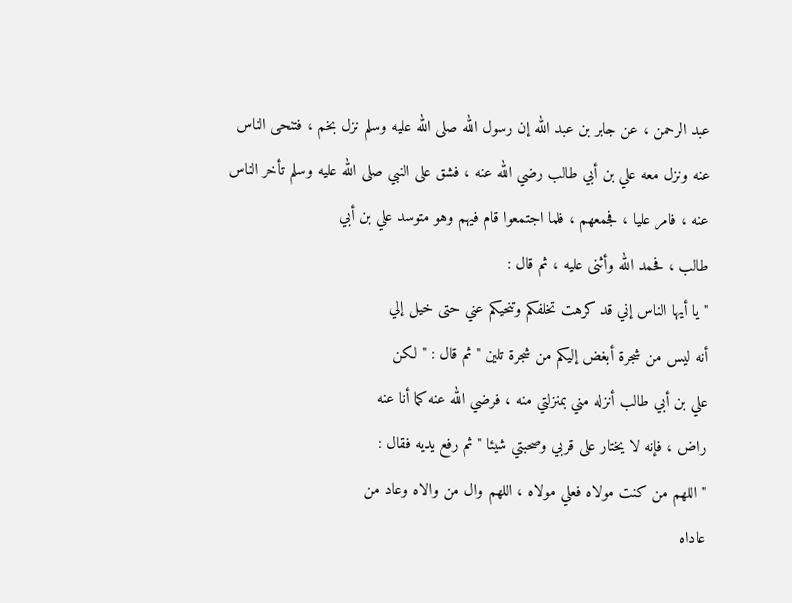عبد الرحمن ، عن جابر بن عبد الله إن رسول الله صلى الله عليه وسلم نزل بخم ، فتنحى الناس
عنه ونزل معه علي بن أبي طالب رضي الله عنه ، فشق على النبي صلى الله عليه وسلم تأخر الناس
عنه ، فامر عليا ، فجمعهم ، فلما اجتمعوا قام فيهم وهو متوسد علي بن أبي
طالب ، فحمد الله وأثنى عليه ، ثم قال :
" يا أيها الناس إني قد كرهت تخلفكم وتنحيكم عني حتى خيل إلي
أنه ليس من شجرة أبغض إليكم من شجرة تلين " ثم قال : " لكن
علي بن أبي طالب أنزله مني بمنزلتي منه ، فرضي الله عنه كما أنا عنه
راض ، فإنه لا يختار على قربي وصحبتي شيئا " ثم رفع يديه فقال :
" اللهم من كنت مولاه فعلي مولاه ، اللهم وال من والاه وعاد من
عاداه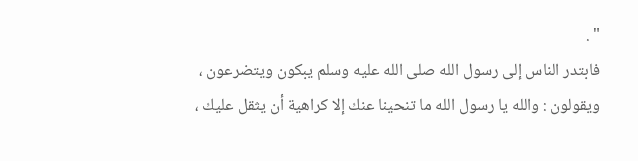" .
فابتدر الناس إلى رسول الله صلى الله عليه وسلم يبكون ويتضرعون ، ويقولون : والله يا رسول الله ما تنحينا عنك إلا كراهية أن يثقل عليك ،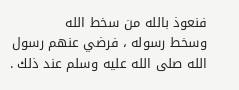فنعوذ بالله من سخط الله
وسخط رسوله ، فرضي عنهم رسول الله صلى الله عليه وسلم عند ذلك .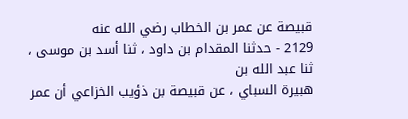قبيصة عن عمر بن الخطاب رضي الله عنه
2129 - حدثنا المقدام بن داود ، ثنا أسد بن موسى ، ثنا عبد الله بن
هبيرة السباي ، عن قبيصة بن ذؤيب الخزاعي أن عمر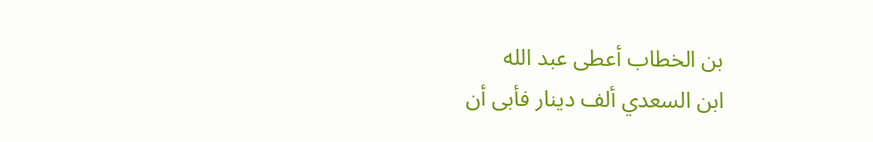بن الخطاب أعطى عبد الله
ابن السعدي ألف دينار فأبى أن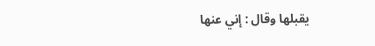يقبلها وقال : إني عنها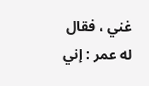غني ، فقال له عمر : إني